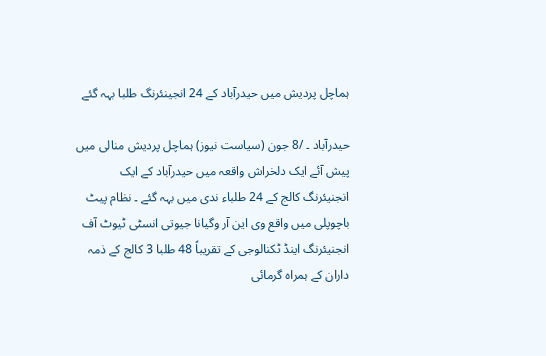ہماچل پردیش میں حیدرآباد کے 24 انجینئرنگ طلبا بہہ گئے

حیدرآباد ۔ /8 جون (سیاست نیوز) ہماچل پردیش منالی میں پیش آئے ایک دلخراش واقعہ میں حیدرآباد کے ایک انجنیئرنگ کالج کے 24 طلباء ندی میں بہہ گئے ۔ نظام پیٹ باچوپلی میں واقع وی این آر وگیانا جیوتی انسٹی ٹیوٹ آف انجنیئرنگ اینڈ ٹکنالوجی کے تقریباً 48 طلبا 3 کالج کے ذمہ داران کے ہمراہ گرمائی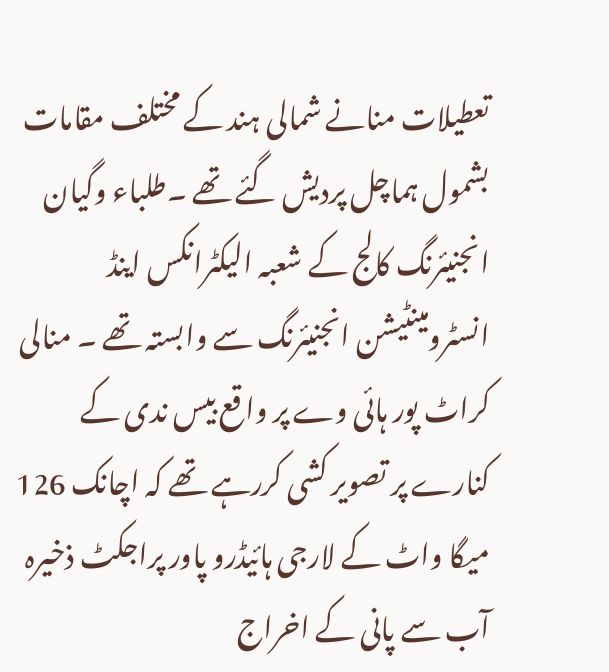تعطیلات منانے شمالی ہند کے مختلف مقامات بشمول ہماچل پردیش گئے تھے ۔طلباء وگیان انجنیئرنگ کالج کے شعبہ الیکٹرانکس اینڈ انسٹرومینٹیشن انجنیئرنگ سے وابستہ تھے ۔ منالی کراٹ پور ہائی وے پر واقع بیس ندی کے کنارے پر تصویر کشی کررہے تھے کہ اچانک 126 میگا واٹ کے لارجی ہائیڈرو پاور پراجکٹ ذخیرہ آب سے پانی کے اخراج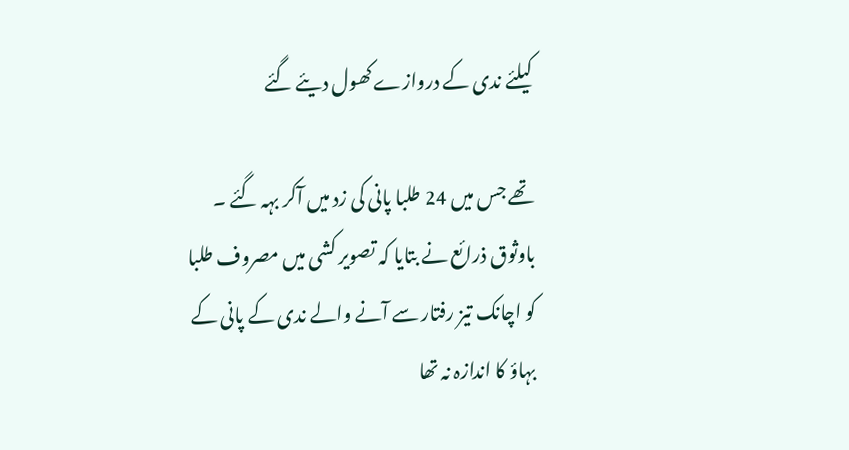کیلئے ندی کے دروازے کھول دیئے گئے

تھے جس میں 24 طلبا پانی کی زد میں آکر بہہ گئے ۔ باوثوق ذرائع نے بتایا کہ تصویر کشی میں مصروف طلبا کو اچانک تیز رفتار سے آنے والے ندی کے پانی کے بہاؤ کا اندازہ نہ تھا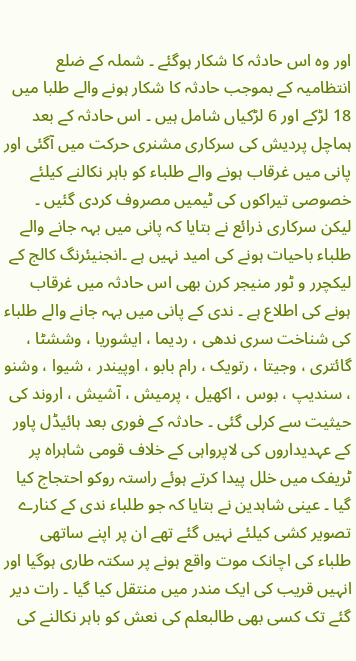اور وہ اس حادثہ کا شکار ہوگئے ۔ شملہ کے ضلع انتظامیہ کے بموجب حادثہ کا شکار ہونے والے طلبا میں 18 لڑکے اور 6 لڑکیاں شامل ہیں ۔ اس حادثہ کے بعد ہماچل پردیش کی سرکاری مشنری حرکت میں آگئی اور پانی میں غرقاب ہونے والے طلباء کو باہر نکالنے کیلئے خصوصی تیراکوں کی ٹیمیں مصروف کردی گئیں ۔ لیکن سرکاری ذرائع نے بتایا کہ پانی میں بہہ جانے والے طلباء باحیات ہونے کی امید نہیں ہے ۔انجنیئرنگ کالج کے لیکچرر و ٹور منیجر کرن بھی اس حادثہ میں غرقاب ہونے کی اطلاع ہے ۔ ندی کے پانی میں بہہ جانے والے طلباء کی شناخت سری ندھی ، ردیما ، ایشوریا ، وششٹا ، گائتری ، وجیتا ، رتویک ، رام بابو ، اوپیندر ، شیوا ، وشنو ، سندیپ ، بوس ، اکھیل ، پرمیش ، آشیش ، اروند کی حیثیت سے کرلی گئی ۔ حادثہ کے فوری بعد ہائیڈل پاور کے عہدیداروں کی لاپرواہی کے خلاف قومی شاہراہ پر ٹریفک میں خلل پیدا کرتے ہوئے راستہ روکو احتجاج کیا گیا ۔ عینی شاہدین نے بتایا کہ جو طلباء ندی کے کنارے تصویر کشی کیلئے نہیں گئے تھے ان پر اپنے ساتھی طلباء کی اچانک موت واقع ہونے پر سکتہ طاری ہوگیا اور انہیں قریب کی ایک مندر میں منتقل کیا گیا ۔ رات دیر گئے تک کسی بھی طالبعلم کی نعش کو باہر نکالنے کی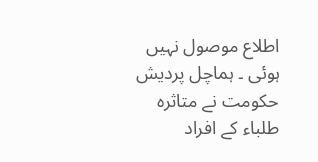اطلاع موصول نہیں ہوئی ۔ ہماچل پردیش حکومت نے متاثرہ طلباء کے افراد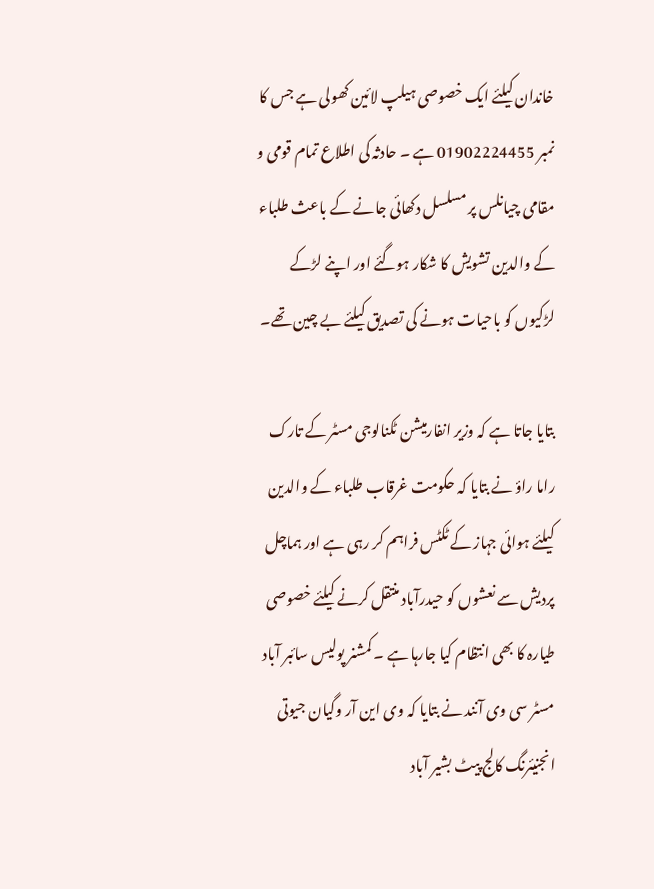خاندان کیلئے ایک خصوصی ہیلپ لائین کھولی ہے جس کا نمبر 01902224455 ہے ۔ حادثہ کی اطلاع تمام قومی و مقامی چیانلس پر مسلسل دکھائی جانے کے باعث طلباء کے والدین تشویش کا شکار ہوگئے اور اپنے لڑکے لڑکیوں کو باحیات ہونے کی تصدیق کیلئے بے چین تھے۔

بتایا جاتا ہے کہ وزیر انفارمیشن ٹکنالوجی مسٹر کے تارک راما راؤ نے بتایا کہ حکومت غرقاب طلباء کے والدین کیلئے ہوائی جہاز کے ٹکٹس فراہم کر رہی ہے اور ہماچل پردیش سے نعشوں کو حیدرآباد منتقل کرنے کیلئے خصوصی طیارہ کا بھی انتظام کیا جارہا ہے ۔ کمشنر پولیس سائبر آباد مسٹر سی وی آنند نے بتایا کہ وی این آر وگیان جیوتی انجنیئرنگ کالج پیٹ بشیر آباد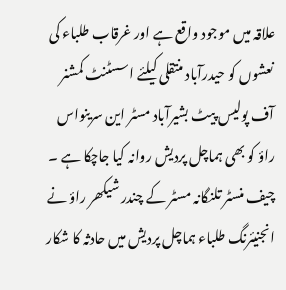علاقہ میں موجود واقع ہے اور غرقاب طلباء کی نعشوں کو حیدرآباد منتقلی کیلئے اسسٹنٹ کمشنر آف پولیس پیٹ بشیرآباد مسٹر این سرینواس راؤ کو بھی ہماچل پردیش روانہ کیا جاچکا ہے ۔ چیف منسٹر تلنگانہ مسٹر کے چندر شیکھر راؤ نے انجنیئرنگ طلباء ہماچل پردیش میں حادثہ کا شکار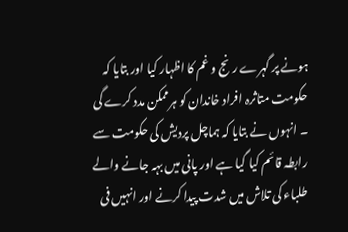ہونے پر گہرے رنج و غم کا اظہار کیا اور بتایا کہ حکومت متاثرہ افراد خاندان کو ہرممکن مدد کرے گی ۔ انہوں نے بتایا کہ ہماچل پردیش کی حکومت سے رابطہ قائم کیا گیا ہے اور پانی میں بہہ جانے والے طلباء کی تلاش میں شدت پیدا کرنے اور انہیں فی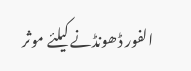الفور ڈھونڈنے کیلئے موثر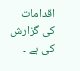اقدامات کی گزارش کی ہے ۔